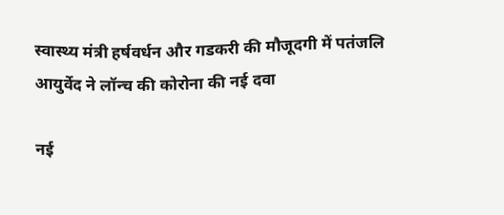स्वास्थ्य मंत्री हर्षवर्धन और गडकरी की मौजूदगी में पतंजलि आयुर्वेद ने लॉन्च की कोरोना की नई दवा

नई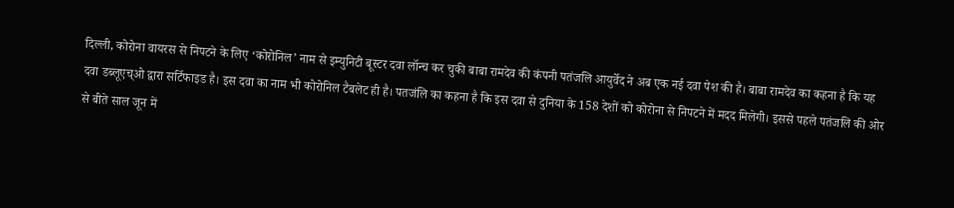दिल्ली, कोरोना वायरस से निपटने के लिए ‘कोरोनिल’ नाम से इम्युनिटी बूस्टर दवा लॉन्च कर चुकी बाबा रामदेव की कंपनी पतंजलि आयुर्वेद ने अब एक नई दवा पेश की है। बाबा रामदेव का कहना है कि यह दवा डब्लूएच्ओ द्वारा सर्टिफाइड है। इस दवा का नाम भी कोरोनिल टैबलेट ही है। पतजंलि का कहना है कि इस दवा से दुनिया के 158 देशों को कोरोना से निपटने में मदद मिलेगी। इससे पहले पतंजलि की ओर से बीते साल जून में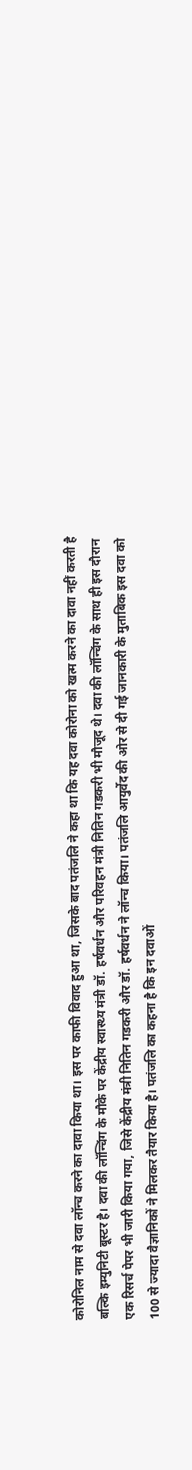कोरोनिल नाम से दवा लॉन्च करने का दावा किया था। इस पर काफी विवाद हुआ था, जिसके बाद पतंजलि ने कहा था कि यह दवा कोरोना को खत्म करने का दावा नहीं करती है बल्कि इम्युनिटी बूस्टर है। दवा की लॉन्चिंग के मौके पर केंद्रीय स्वास्थ्य मंत्री डॉ. हर्षवर्धन और परिवहन मंत्री नितिन गडकरी भी मौजूद थे। दवा की लॉन्चिंग के साथ ही इस दौरान एक रिसर्च पेपर भी जारी किया गया, जिसे केंद्रीय मंत्री नितिन गडकरी और डॉ. हर्षवर्धन ने लॉन्च किया। पतंजलि आयुर्वेद की ओर से दी गई जानकारी के मुताबिक इस दवा को 100 से ज्यादा वैज्ञानिकों ने मिलकर तैयार किया है। पतंजलि का कहना है कि इन दवाओं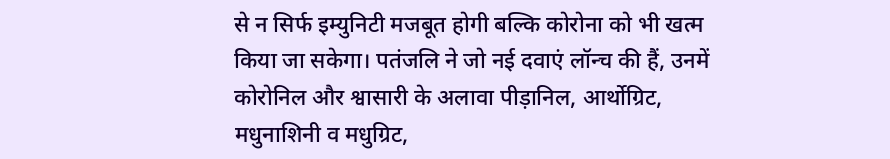से न सिर्फ इम्युनिटी मजबूत होगी बल्कि कोरोना को भी खत्म किया जा सकेगा। पतंजलि ने जो नई दवाएं लॉन्च की हैं, उनमें कोरोनिल और श्वासारी के अलावा पीड़ानिल, आर्थोग्रिट, मधुनाशिनी व मधुग्रिट,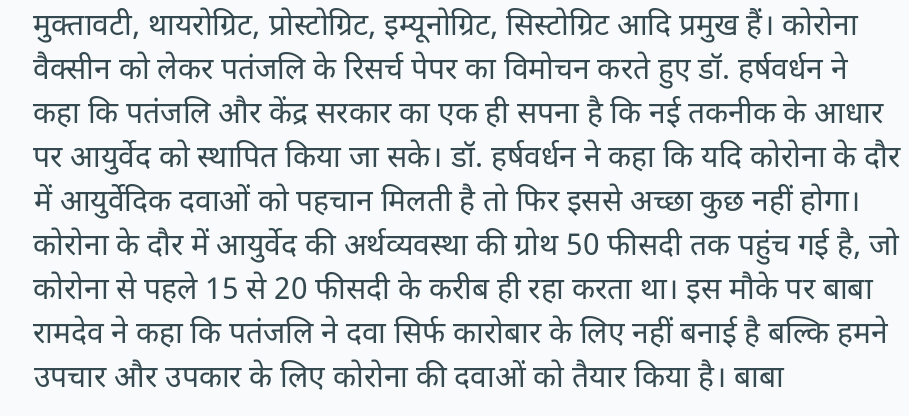मुक्तावटी, थायरोग्रिट, प्रोस्टोग्रिट, इम्यूनोग्रिट, सिस्टोग्रिट आदि प्रमुख हैं। कोरोना वैक्सीन को लेकर पतंजलि के रिसर्च पेपर का विमोचन करते हुए डॉ. हर्षवर्धन ने कहा कि पतंजलि और केंद्र सरकार का एक ही सपना है कि नई तकनीक के आधार पर आयुर्वेद को स्थापित किया जा सके। डॉ. हर्षवर्धन ने कहा कि यदि कोरोना के दौर में आयुर्वेदिक दवाओं को पहचान मिलती है तो फिर इससे अच्छा कुछ नहीं होगा। कोरोना के दौर में आयुर्वेद की अर्थव्यवस्था की ग्रोथ 50 फीसदी तक पहुंच गई है, जो कोरोना से पहले 15 से 20 फीसदी के करीब ही रहा करता था। इस मौके पर बाबा रामदेव ने कहा कि पतंजलि ने दवा सिर्फ कारोबार के लिए नहीं बनाई है बल्कि हमने उपचार और उपकार के लिए कोरोना की दवाओं को तैयार किया है। बाबा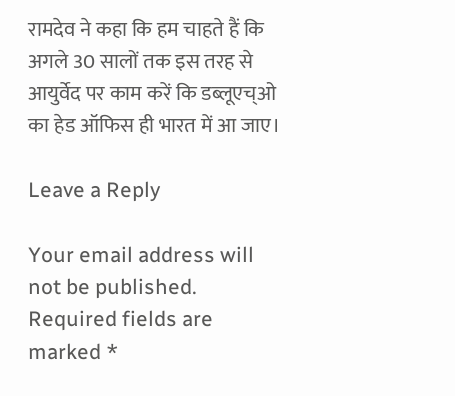रामदेव ने कहा कि हम चाहते हैं कि अगले 30 सालों तक इस तरह से आयुर्वेद पर काम करें कि डब्लूएच्ओ का हेड ऑफिस ही भारत में आ जाए।

Leave a Reply

Your email address will not be published. Required fields are marked *